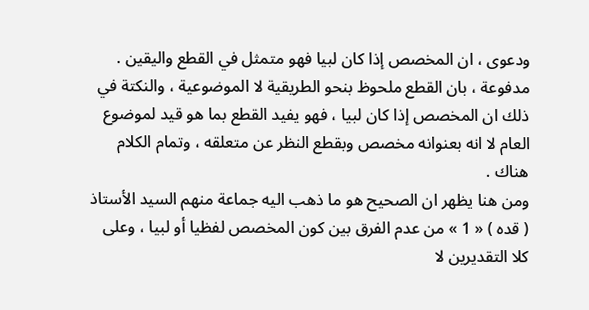ودعوى ، ان المخصص إذا كان لبيا فهو متمثل في القطع واليقين .
مدفوعة ، بان القطع ملحوظ بنحو الطريقية لا الموضوعية ، والنكتة في ذلك ان المخصص إذا كان لبيا ، فهو يفيد القطع بما هو قيد لموضوع العام لا انه بعنوانه مخصص وبقطع النظر عن متعلقه ، وتمام الكلام هناك .
ومن هنا يظهر ان الصحيح هو ما ذهب اليه جماعة منهم السيد الأستاذ ( قده ) « 1 » من عدم الفرق بين كون المخصص لفظيا أو لبيا ، وعلى كلا التقديرين لا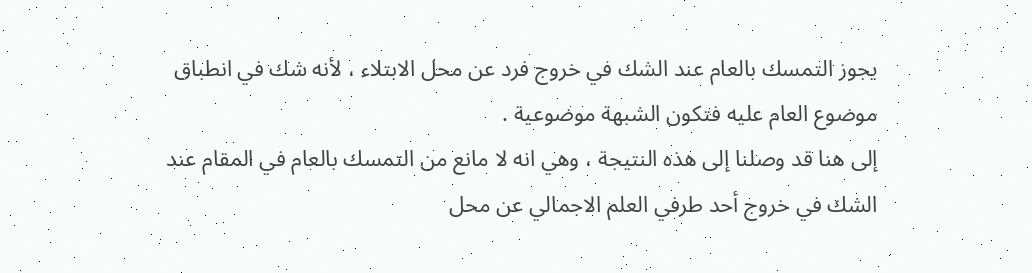يجوز التمسك بالعام عند الشك في خروج فرد عن محل الابتلاء ، لأنه شك في انطباق موضوع العام عليه فتكون الشبهة موضوعية .
إلى هنا قد وصلنا إلى هذه النتيجة ، وهي انه لا مانع من التمسك بالعام في المقام عند الشك في خروج أحد طرفي العلم الاجمالي عن محل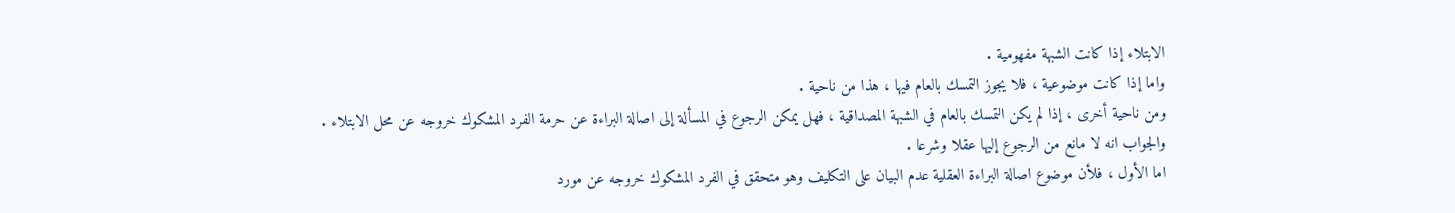الابتلاء إذا كانت الشبهة مفهومية .
واما إذا كانت موضوعية ، فلا يجوز التمسك بالعام فيها ، هذا من ناحية .
ومن ناحية أخرى ، إذا لم يكن التمسك بالعام في الشبهة المصداقية ، فهل يمكن الرجوع في المسألة إلى اصالة البراءة عن حرمة الفرد المشكوك خروجه عن محل الابتلاء .
والجواب انه لا مانع من الرجوع إليها عقلا وشرعا .
اما الأول ، فلأن موضوع اصالة البراءة العقلية عدم البيان على التكليف وهو متحقق في الفرد المشكوك خروجه عن مورد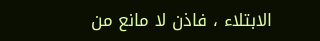الابتلاء ، فاذن لا مانع من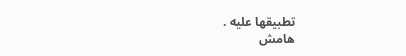تطبيقها عليه .
هامش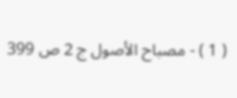( 1 ) - مصباح الأصول ج 2 ص 399